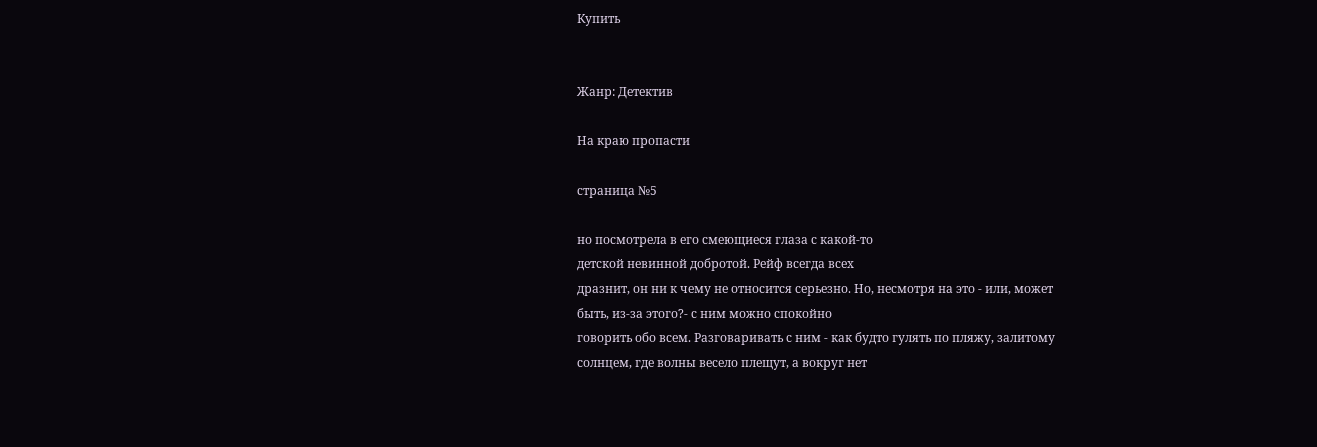Купить


Жанр: Детектив

На краю пропасти

страница №5

но посмотрела в его смеющиеся глаза с какой-то
детской невинной добротой. Рейф всегда всех
дразнит, он ни к чему не относится серьезно. Но, несмотря на это - или, может
быть, из-за этого?- с ним можно спокойно
говорить обо всем. Разговаривать с ним - как будто гулять по пляжу, залитому
солнцем, где волны весело плещут, а вокруг нет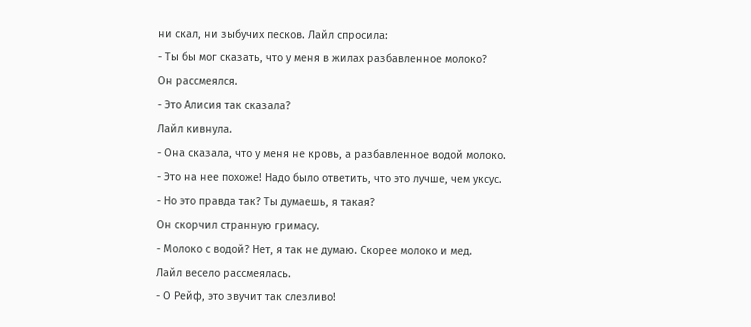ни скал, ни зыбучих песков. Лайл спросила:
- Ты бы мог сказать, что у меня в жилах разбавленное молоко?
Он рассмеялся.
- Это Алисия так сказала?
Лайл кивнула.
- Она сказала, что у меня не кровь, а разбавленное водой молоко.
- Это на нее похоже! Надо было ответить, что это лучше, чем уксус.
- Но это правда так? Ты думаешь, я такая?
Он скорчил странную гримасу.
- Молоко с водой? Нет, я так не думаю. Скорее молоко и мед.
Лайл весело рассмеялась.
- О Рейф, это звучит так слезливо!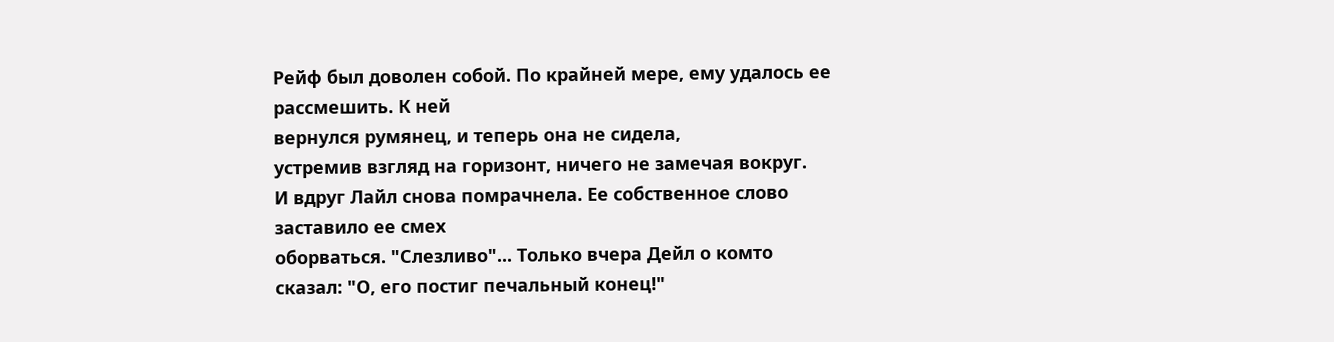Рейф был доволен собой. По крайней мере, ему удалось ее рассмешить. К ней
вернулся румянец, и теперь она не сидела,
устремив взгляд на горизонт, ничего не замечая вокруг.
И вдруг Лайл снова помрачнела. Ее собственное слово заставило ее смех
оборваться. "Слезливо"... Только вчера Дейл о комто
сказал: "О, его постиг печальный конец!"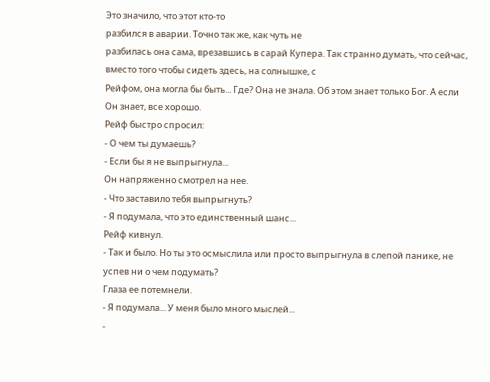Это значило, что этот кто-то
разбился в аварии. Точно так же, как чуть не
разбилась она сама, врезавшись в сарай Купера. Так странно думать, что сейчас,
вместо того чтобы сидеть здесь, на солнышке, с
Рейфом, она могла бы быть... Где? Она не знала. Об этом знает только Бог. А если
Он знает, все хорошо.
Рейф быстро спросил:
- О чем ты думаешь?
- Если бы я не выпрыгнула...
Он напряженно смотрел на нее.
- Что заставило тебя выпрыгнуть?
- Я подумала, что это единственный шанс...
Рейф кивнул.
- Так и было. Но ты это осмыслила или просто выпрыгнула в слепой панике, не
успев ни о чем подумать?
Глаза ее потемнели.
- Я подумала... У меня было много мыслей...
-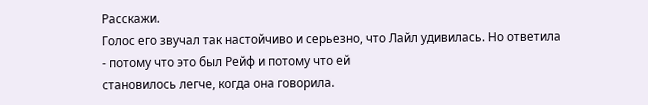Расскажи.
Голос его звучал так настойчиво и серьезно, что Лайл удивилась. Но ответила
- потому что это был Рейф и потому что ей
становилось легче, когда она говорила.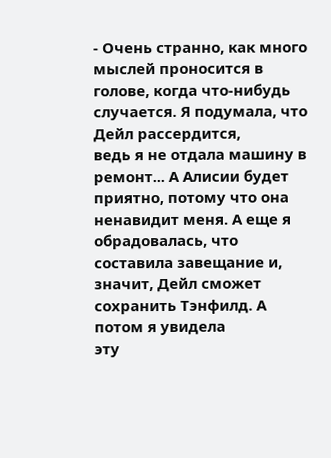- Очень странно, как много мыслей проносится в голове, когда что-нибудь
случается. Я подумала, что Дейл рассердится,
ведь я не отдала машину в ремонт... А Алисии будет приятно, потому что она
ненавидит меня. А еще я обрадовалась, что
составила завещание и, значит, Дейл сможет сохранить Тэнфилд. А потом я увидела
эту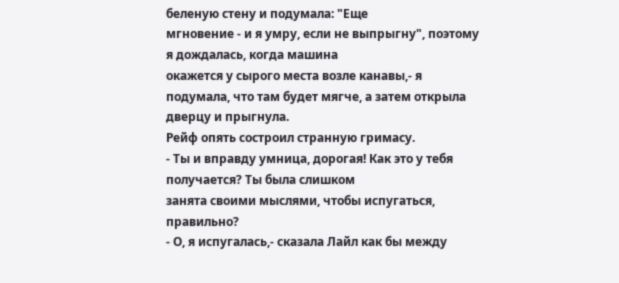беленую стену и подумала: "Еще
мгновение - и я умру, если не выпрыгну", поэтому я дождалась, когда машина
окажется у сырого места возле канавы,- я
подумала, что там будет мягче, а затем открыла дверцу и прыгнула.
Рейф опять состроил странную гримасу.
- Ты и вправду умница, дорогая! Как это у тебя получается? Ты была слишком
занята своими мыслями, чтобы испугаться,
правильно?
- О, я испугалась,- сказала Лайл как бы между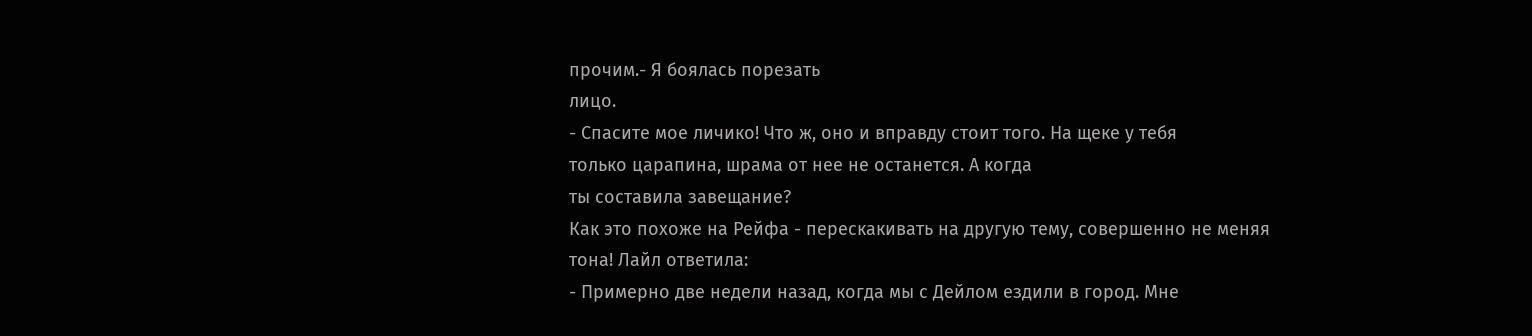прочим.- Я боялась порезать
лицо.
- Спасите мое личико! Что ж, оно и вправду стоит того. На щеке у тебя
только царапина, шрама от нее не останется. А когда
ты составила завещание?
Как это похоже на Рейфа - перескакивать на другую тему, совершенно не меняя
тона! Лайл ответила:
- Примерно две недели назад, когда мы с Дейлом ездили в город. Мне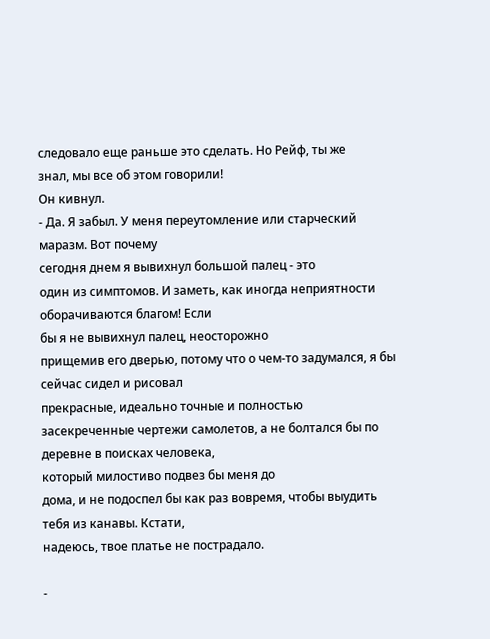следовало еще раньше это сделать. Но Рейф, ты же
знал, мы все об этом говорили!
Он кивнул.
- Да. Я забыл. У меня переутомление или старческий маразм. Вот почему
сегодня днем я вывихнул большой палец - это
один из симптомов. И заметь, как иногда неприятности оборачиваются благом! Если
бы я не вывихнул палец, неосторожно
прищемив его дверью, потому что о чем-то задумался, я бы сейчас сидел и рисовал
прекрасные, идеально точные и полностью
засекреченные чертежи самолетов, а не болтался бы по деревне в поисках человека,
который милостиво подвез бы меня до
дома, и не подоспел бы как раз вовремя, чтобы выудить тебя из канавы. Кстати,
надеюсь, твое платье не пострадало.

-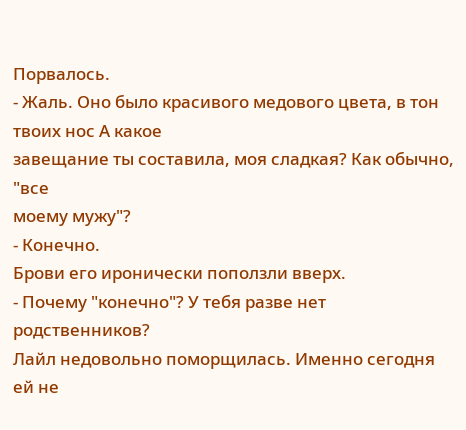Порвалось.
- Жаль. Оно было красивого медового цвета, в тон твоих нос А какое
завещание ты составила, моя сладкая? Как обычно, "все
моему мужу"?
- Конечно.
Брови его иронически поползли вверх.
- Почему "конечно"? У тебя разве нет родственников?
Лайл недовольно поморщилась. Именно сегодня ей не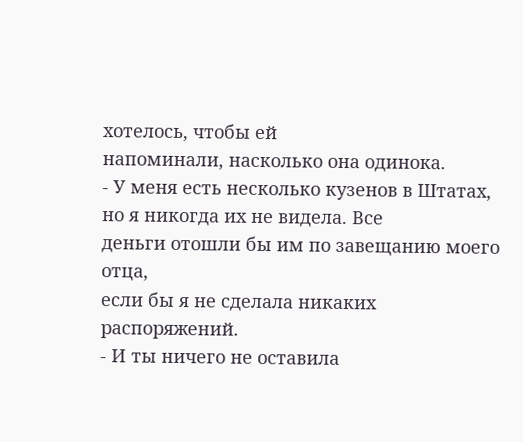хотелось, чтобы ей
напоминали, насколько она одинока.
- У меня есть несколько кузенов в Штатах, но я никогда их не видела. Все
деньги отошли бы им по завещанию моего отца,
если бы я не сделала никаких распоряжений.
- И ты ничего не оставила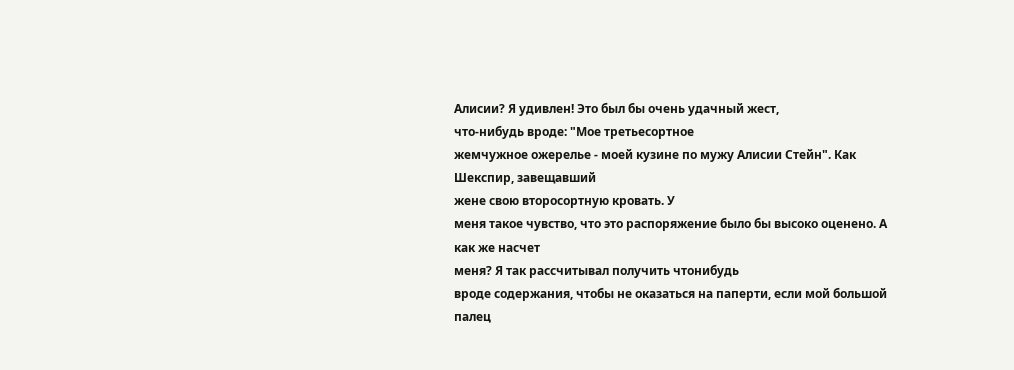Алисии? Я удивлен! Это был бы очень удачный жест,
что-нибудь вроде: "Мое третьесортное
жемчужное ожерелье - моей кузине по мужу Алисии Стейн". Как Шекспир, завещавший
жене свою второсортную кровать. У
меня такое чувство, что это распоряжение было бы высоко оценено. А как же насчет
меня? Я так рассчитывал получить чтонибудь
вроде содержания, чтобы не оказаться на паперти, если мой большой палец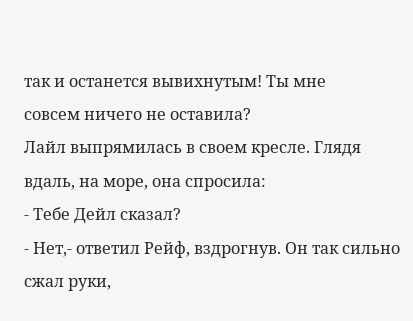так и останется вывихнутым! Ты мне
совсем ничего не оставила?
Лайл выпрямилась в своем кресле. Глядя вдаль, на море, она спросила:
- Тебе Дейл сказал?
- Нет,- ответил Рейф, вздрогнув. Он так сильно сжал руки,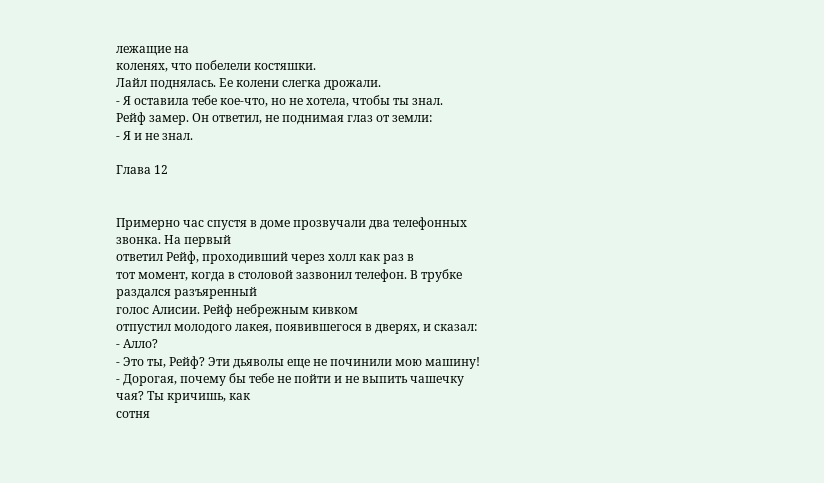лежащие на
коленях, что побелели костяшки.
Лайл поднялась. Ее колени слегка дрожали.
- Я оставила тебе кое-что, но не хотела, чтобы ты знал.
Рейф замер. Он ответил, не поднимая глаз от земли:
- Я и не знал.

Глава 12


Примерно час спустя в доме прозвучали два телефонных звонка. На первый
ответил Рейф, проходивший через холл как раз в
тот момент, когда в столовой зазвонил телефон. В трубке раздался разъяренный
голос Алисии. Рейф небрежным кивком
отпустил молодого лакея, появившегося в дверях, и сказал:
- Алло?
- Это ты, Рейф? Эти дьяволы еще не починили мою машину!
- Дорогая, почему бы тебе не пойти и не выпить чашечку чая? Ты кричишь, как
сотня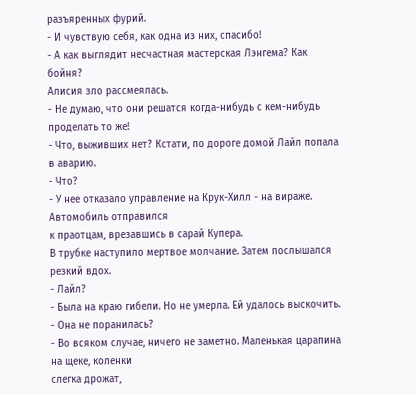разъяренных фурий.
- И чувствую себя, как одна из них, спасибо!
- А как выглядит несчастная мастерская Лэнгема? Как бойня?
Алисия зло рассмеялась.
- Не думаю, что они решатся когда-нибудь с кем-нибудь проделать то же!
- Что, выживших нет? Кстати, по дороге домой Лайл попала в аварию.
- Что?
- У нее отказало управление на Крук-Хилл - на вираже. Автомобиль отправился
к праотцам, врезавшись в сарай Купера.
В трубке наступило мертвое молчание. Затем послышался резкий вдох.
- Лайл?
- Была на краю гибели. Но не умерла. Ей удалось выскочить.
- Она не поранилась?
- Во всяком случае, ничего не заметно. Маленькая царапина на щеке, коленки
слегка дрожат,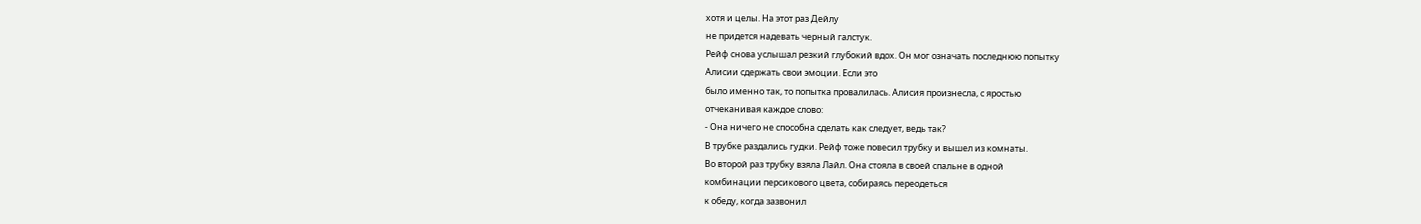хотя и целы. На этот раз Дейлу
не придется надевать черный галстук.
Рейф снова услышал резкий глубокий вдох. Он мог означать последнюю попытку
Алисии сдержать свои эмоции. Если это
было именно так, то попытка провалилась. Алисия произнесла, с яростью
отчеканивая каждое слово:
- Она ничего не способна сделать как следует, ведь так?
В трубке раздались гудки. Рейф тоже повесил трубку и вышел из комнаты.
Во второй раз трубку взяла Лайл. Она стояла в своей спальне в одной
комбинации персикового цвета, собираясь переодеться
к обеду, когда зазвонил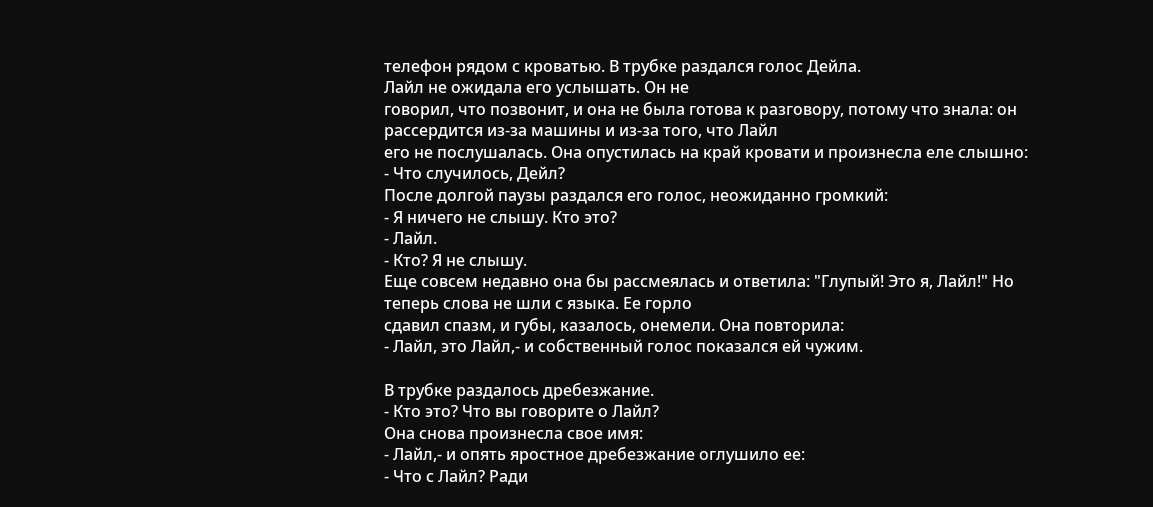телефон рядом с кроватью. В трубке раздался голос Дейла.
Лайл не ожидала его услышать. Он не
говорил, что позвонит, и она не была готова к разговору, потому что знала: он
рассердится из-за машины и из-за того, что Лайл
его не послушалась. Она опустилась на край кровати и произнесла еле слышно:
- Что случилось, Дейл?
После долгой паузы раздался его голос, неожиданно громкий:
- Я ничего не слышу. Кто это?
- Лайл.
- Кто? Я не слышу.
Еще совсем недавно она бы рассмеялась и ответила: "Глупый! Это я, Лайл!" Но
теперь слова не шли с языка. Ее горло
сдавил спазм, и губы, казалось, онемели. Она повторила:
- Лайл, это Лайл,- и собственный голос показался ей чужим.

В трубке раздалось дребезжание.
- Кто это? Что вы говорите о Лайл?
Она снова произнесла свое имя:
- Лайл,- и опять яростное дребезжание оглушило ее:
- Что с Лайл? Ради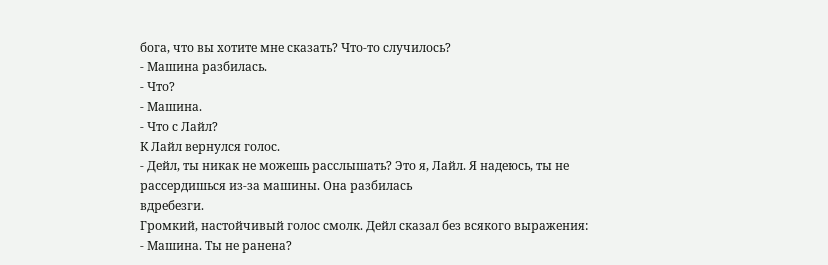бога, что вы хотите мне сказать? Что-то случилось?
- Машина разбилась.
- Что?
- Машина.
- Что с Лайл?
К Лайл вернулся голос.
- Дейл, ты никак не можешь расслышать? Это я, Лайл. Я надеюсь, ты не
рассердишься из-за машины. Она разбилась
вдребезги.
Громкий, настойчивый голос смолк. Дейл сказал без всякого выражения:
- Машина. Ты не ранена?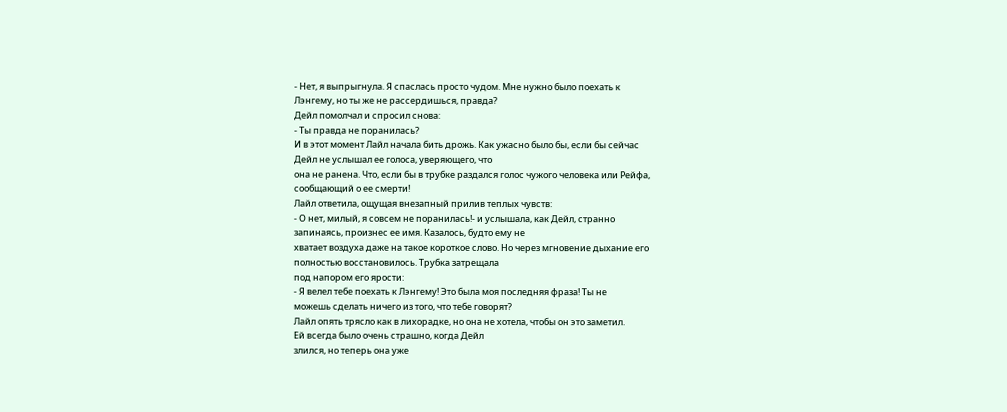- Нет, я выпрыгнула. Я спаслась просто чудом. Мне нужно было поехать к
Лэнгему, но ты же не рассердишься, правда?
Дейл помолчал и спросил снова:
- Ты правда не поранилась?
И в этот момент Лайл начала бить дрожь. Как ужасно было бы, если бы сейчас
Дейл не услышал ее голоса, уверяющего, что
она не ранена. Что, если бы в трубке раздался голос чужого человека или Рейфа,
сообщающий о ее смерти!
Лайл ответила, ощущая внезапный прилив теплых чувств:
- О нет, милый, я совсем не поранилась!- и услышала, как Дейл, странно
запинаясь, произнес ее имя. Казалось, будто ему не
хватает воздуха даже на такое короткое слово. Но через мгновение дыхание его
полностью восстановилось. Трубка затрещала
под напором его ярости:
- Я велел тебе поехать к Лэнгему! Это была моя последняя фраза! Ты не
можешь сделать ничего из того, что тебе говорят?
Лайл опять трясло как в лихорадке, но она не хотела, чтобы он это заметил.
Ей всегда было очень страшно, когда Дейл
злился, но теперь она уже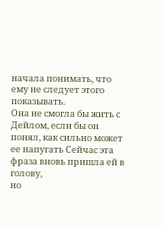начала понимать, что ему не следует этого показывать.
Она не смогла бы жить с Дейлом, если бы он
понял, как сильно может ее напугать Сейчас эта фраза вновь пришла ей в голову,
но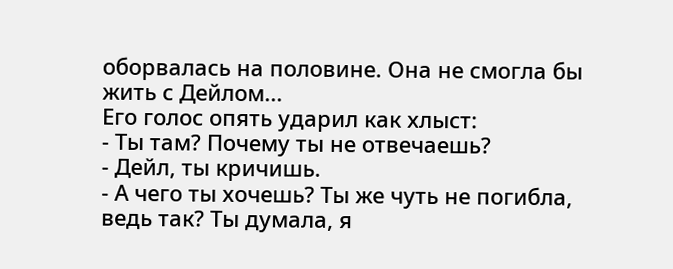оборвалась на половине. Она не смогла бы
жить с Дейлом...
Его голос опять ударил как хлыст:
- Ты там? Почему ты не отвечаешь?
- Дейл, ты кричишь.
- А чего ты хочешь? Ты же чуть не погибла, ведь так? Ты думала, я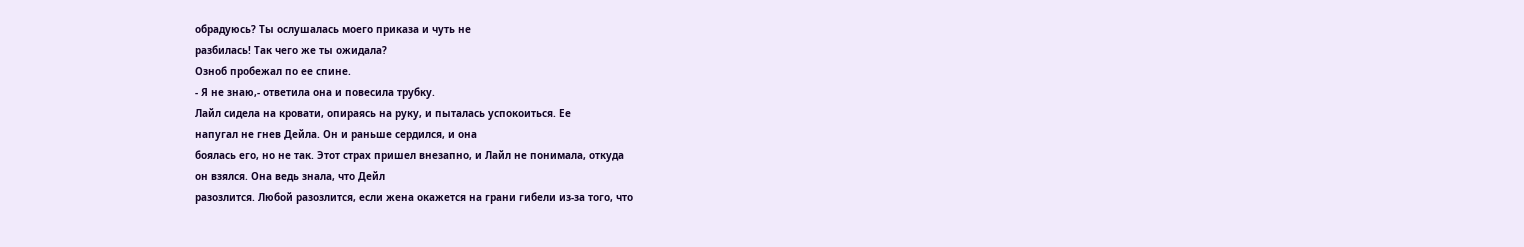обрадуюсь? Ты ослушалась моего приказа и чуть не
разбилась! Так чего же ты ожидала?
Озноб пробежал по ее спине.
- Я не знаю,- ответила она и повесила трубку.
Лайл сидела на кровати, опираясь на руку, и пыталась успокоиться. Ее
напугал не гнев Дейла. Он и раньше сердился, и она
боялась его, но не так. Этот страх пришел внезапно, и Лайл не понимала, откуда
он взялся. Она ведь знала, что Дейл
разозлится. Любой разозлится, если жена окажется на грани гибели из-за того, что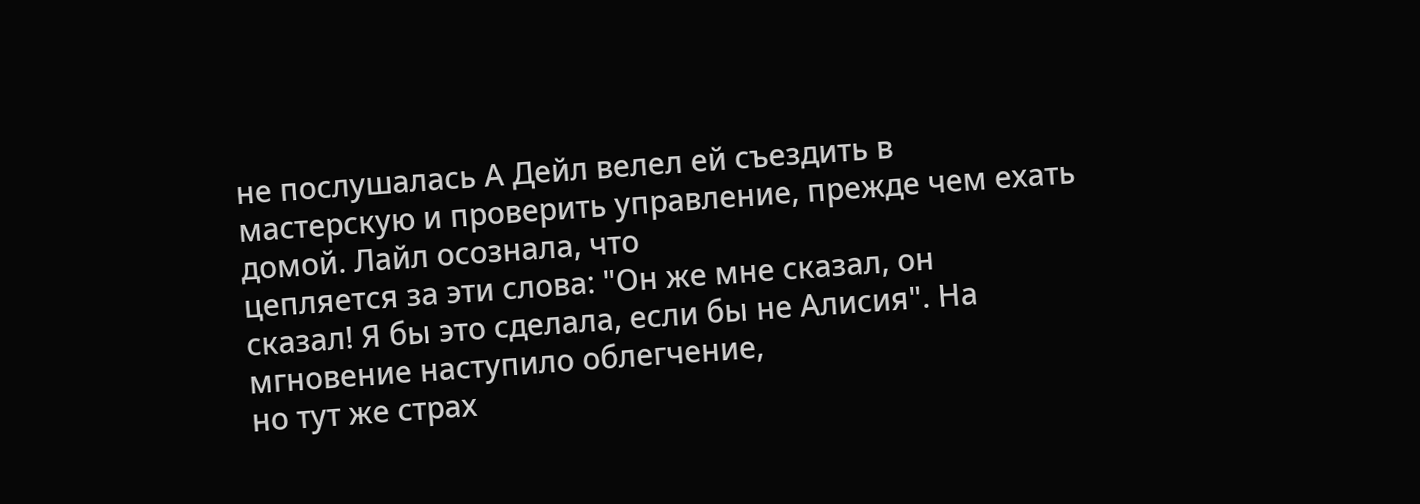не послушалась А Дейл велел ей съездить в
мастерскую и проверить управление, прежде чем ехать домой. Лайл осознала, что
цепляется за эти слова: "Он же мне сказал, он
сказал! Я бы это сделала, если бы не Алисия". На мгновение наступило облегчение,
но тут же страх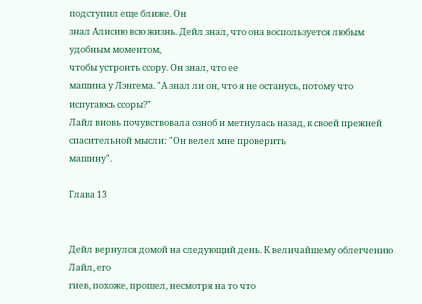подступил еще ближе. Он
знал Алисию всю жизнь. Дейл знал, что она воспользуется любым удобным моментом,
чтобы устроить ссору. Он знал, что ее
машина у Лэнгема. "А знал ли он, что я не останусь, потому что испугаюсь ссоры?"
Лайл вновь почувствовала озноб и метнулась назад, к своей прежней
спасительной мысли: "Он велел мне проверить
машину".

Глава 13


Дейл вернулся домой на следующий день. К величайшему облегчению Лайл, его
гнев, похоже, прошел, несмотря на то что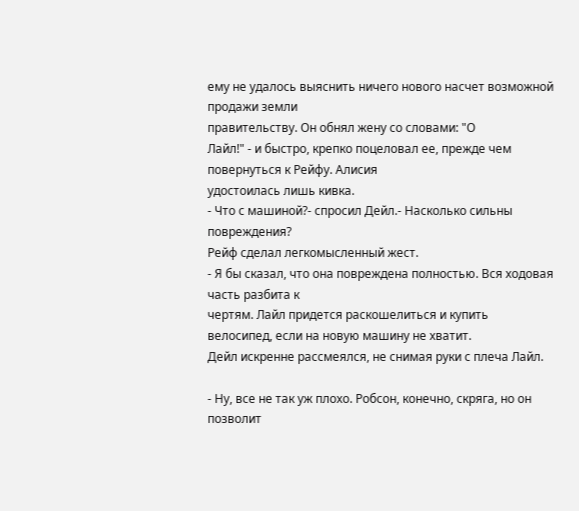ему не удалось выяснить ничего нового насчет возможной продажи земли
правительству. Он обнял жену со словами: "О
Лайл!" - и быстро, крепко поцеловал ее, прежде чем повернуться к Рейфу. Алисия
удостоилась лишь кивка.
- Что с машиной?- спросил Дейл.- Насколько сильны повреждения?
Рейф сделал легкомысленный жест.
- Я бы сказал, что она повреждена полностью. Вся ходовая часть разбита к
чертям. Лайл придется раскошелиться и купить
велосипед, если на новую машину не хватит.
Дейл искренне рассмеялся, не снимая руки с плеча Лайл.

- Ну, все не так уж плохо. Робсон, конечно, скряга, но он позволит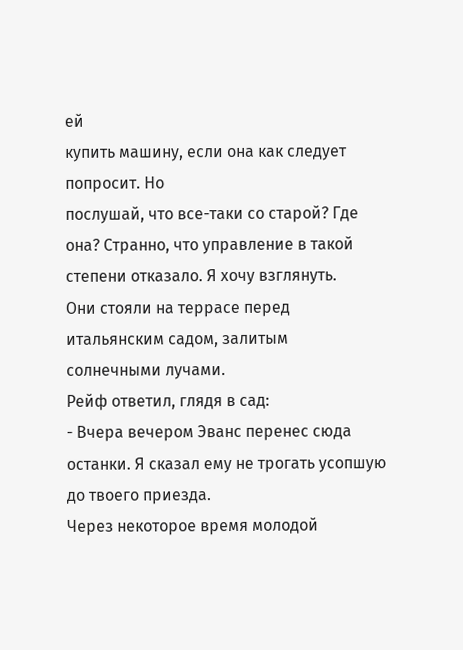ей
купить машину, если она как следует попросит. Но
послушай, что все-таки со старой? Где она? Странно, что управление в такой
степени отказало. Я хочу взглянуть.
Они стояли на террасе перед итальянским садом, залитым солнечными лучами.
Рейф ответил, глядя в сад:
- Вчера вечером Эванс перенес сюда останки. Я сказал ему не трогать усопшую
до твоего приезда.
Через некоторое время молодой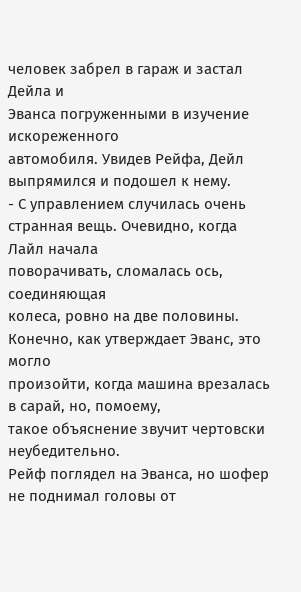человек забрел в гараж и застал Дейла и
Эванса погруженными в изучение искореженного
автомобиля. Увидев Рейфа, Дейл выпрямился и подошел к нему.
- С управлением случилась очень странная вещь. Очевидно, когда Лайл начала
поворачивать, сломалась ось, соединяющая
колеса, ровно на две половины. Конечно, как утверждает Эванс, это могло
произойти, когда машина врезалась в сарай, но, помоему,
такое объяснение звучит чертовски неубедительно.
Рейф поглядел на Эванса, но шофер не поднимал головы от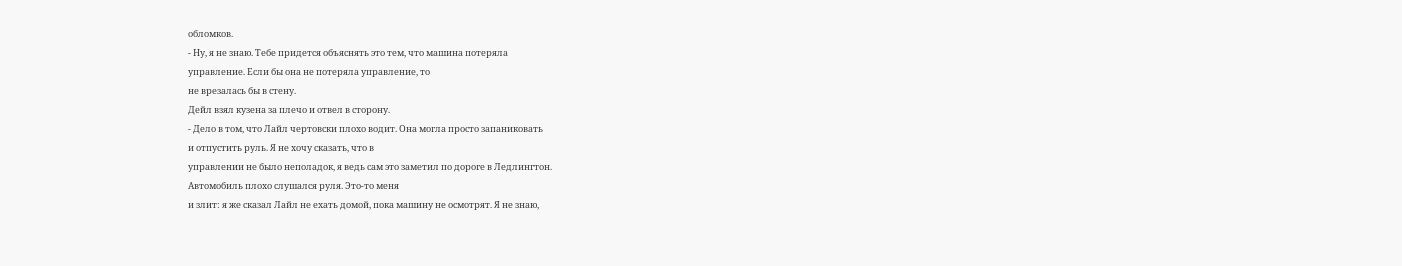обломков.
- Ну, я не знаю. Тебе придется объяснять это тем, что машина потеряла
управление. Если бы она не потеряла управление, то
не врезалась бы в стену.
Дейл взял кузена за плечо и отвел в сторону.
- Дело в том, что Лайл чертовски плохо водит. Она могла просто запаниковать
и отпустить руль. Я не хочу сказать, что в
управлении не было неполадок, я ведь сам это заметил по дороге в Ледлингтон.
Автомобиль плохо слушался руля. Это-то меня
и злит: я же сказал Лайл не ехать домой, пока машину не осмотрят. Я не знаю,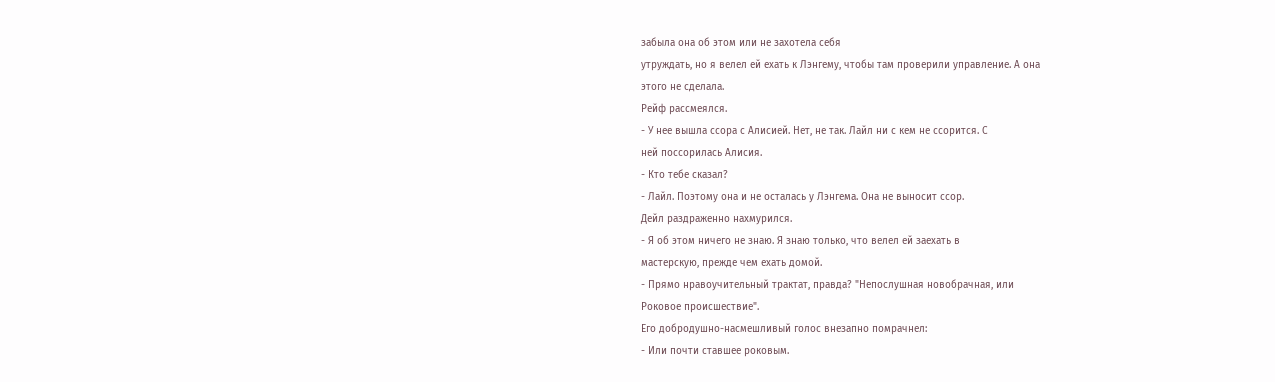забыла она об этом или не захотела себя
утруждать, но я велел ей ехать к Лэнгему, чтобы там проверили управление. А она
этого не сделала.
Рейф рассмеялся.
- У нее вышла ссора с Алисией. Нет, не так. Лайл ни с кем не ссорится. С
ней поссорилась Алисия.
- Кто тебе сказал?
- Лайл. Поэтому она и не осталась у Лэнгема. Она не выносит ссор.
Дейл раздраженно нахмурился.
- Я об этом ничего не знаю. Я знаю только, что велел ей заехать в
мастерскую, прежде чем ехать домой.
- Прямо нравоучительный трактат, правда? "Непослушная новобрачная, или
Роковое происшествие".
Его добродушно-насмешливый голос внезапно помрачнел:
- Или почти ставшее роковым.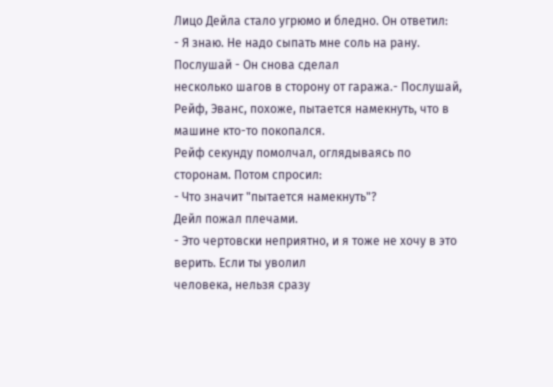Лицо Дейла стало угрюмо и бледно. Он ответил:
- Я знаю. Не надо сыпать мне соль на рану. Послушай - Он снова сделал
несколько шагов в сторону от гаража.- Послушай,
Рейф, Эванс, похоже, пытается намекнуть, что в машине кто-то покопался.
Рейф секунду помолчал, оглядываясь по сторонам. Потом спросил:
- Что значит "пытается намекнуть"?
Дейл пожал плечами.
- Это чертовски неприятно, и я тоже не хочу в это верить. Если ты уволил
человека, нельзя сразу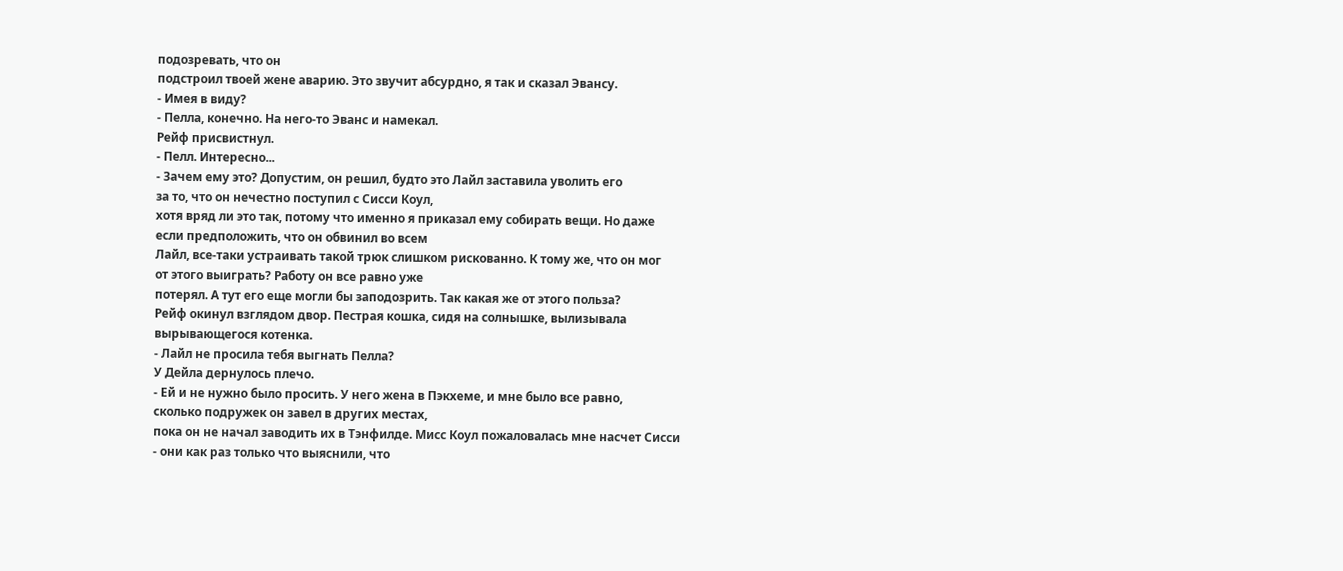подозревать, что он
подстроил твоей жене аварию. Это звучит абсурдно, я так и сказал Эвансу.
- Имея в виду?
- Пелла, конечно. На него-то Эванс и намекал.
Рейф присвистнул.
- Пелл. Интересно...
- Зачем ему это? Допустим, он решил, будто это Лайл заставила уволить его
за то, что он нечестно поступил с Сисси Коул,
хотя вряд ли это так, потому что именно я приказал ему собирать вещи. Но даже
если предположить, что он обвинил во всем
Лайл, все-таки устраивать такой трюк слишком рискованно. К тому же, что он мог
от этого выиграть? Работу он все равно уже
потерял. А тут его еще могли бы заподозрить. Так какая же от этого польза?
Рейф окинул взглядом двор. Пестрая кошка, сидя на солнышке, вылизывала
вырывающегося котенка.
- Лайл не просила тебя выгнать Пелла?
У Дейла дернулось плечо.
- Ей и не нужно было просить. У него жена в Пэкхеме, и мне было все равно,
сколько подружек он завел в других местах,
пока он не начал заводить их в Тэнфилде. Мисс Коул пожаловалась мне насчет Сисси
- они как раз только что выяснили, что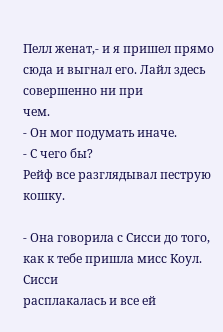Пелл женат,- и я пришел прямо сюда и выгнал его. Лайл здесь совершенно ни при
чем.
- Он мог подумать иначе.
- С чего бы?
Рейф все разглядывал пеструю кошку.

- Она говорила с Сисси до того, как к тебе пришла мисс Коул. Сисси
расплакалась и все ей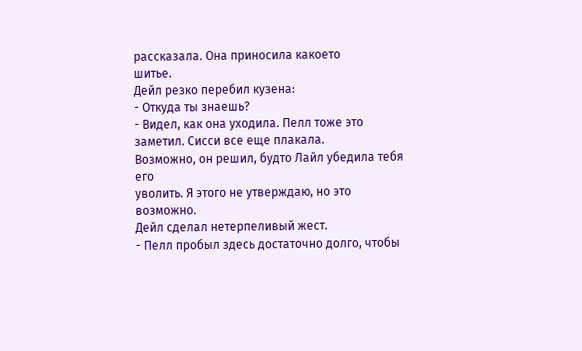рассказала. Она приносила какоето
шитье.
Дейл резко перебил кузена:
- Откуда ты знаешь?
- Видел, как она уходила. Пелл тоже это заметил. Сисси все еще плакала.
Возможно, он решил, будто Лайл убедила тебя его
уволить. Я этого не утверждаю, но это возможно.
Дейл сделал нетерпеливый жест.
- Пелл пробыл здесь достаточно долго, чтобы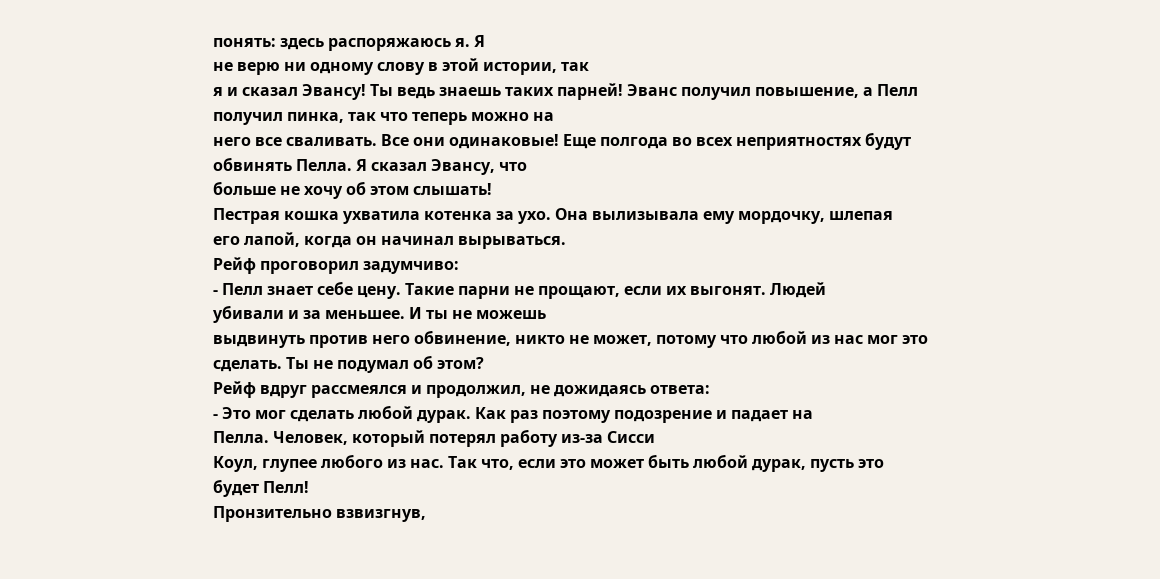понять: здесь распоряжаюсь я. Я
не верю ни одному слову в этой истории, так
я и сказал Эвансу! Ты ведь знаешь таких парней! Эванс получил повышение, а Пелл
получил пинка, так что теперь можно на
него все сваливать. Все они одинаковые! Еще полгода во всех неприятностях будут
обвинять Пелла. Я сказал Эвансу, что
больше не хочу об этом слышать!
Пестрая кошка ухватила котенка за ухо. Она вылизывала ему мордочку, шлепая
его лапой, когда он начинал вырываться.
Рейф проговорил задумчиво:
- Пелл знает себе цену. Такие парни не прощают, если их выгонят. Людей
убивали и за меньшее. И ты не можешь
выдвинуть против него обвинение, никто не может, потому что любой из нас мог это
сделать. Ты не подумал об этом?
Рейф вдруг рассмеялся и продолжил, не дожидаясь ответа:
- Это мог сделать любой дурак. Как раз поэтому подозрение и падает на
Пелла. Человек, который потерял работу из-за Сисси
Коул, глупее любого из нас. Так что, если это может быть любой дурак, пусть это
будет Пелл!
Пронзительно взвизгнув,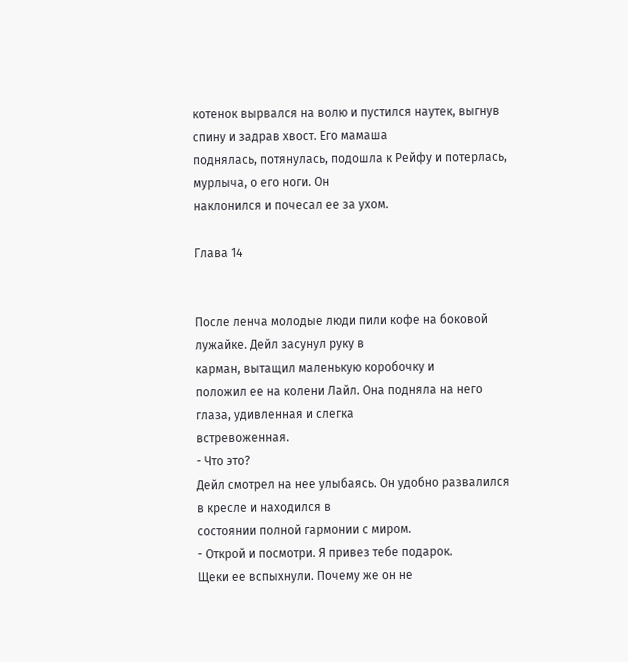котенок вырвался на волю и пустился наутек, выгнув
спину и задрав хвост. Его мамаша
поднялась, потянулась, подошла к Рейфу и потерлась, мурлыча, о его ноги. Он
наклонился и почесал ее за ухом.

Глава 14


После ленча молодые люди пили кофе на боковой лужайке. Дейл засунул руку в
карман, вытащил маленькую коробочку и
положил ее на колени Лайл. Она подняла на него глаза, удивленная и слегка
встревоженная.
- Что это?
Дейл смотрел на нее улыбаясь. Он удобно развалился в кресле и находился в
состоянии полной гармонии с миром.
- Открой и посмотри. Я привез тебе подарок.
Щеки ее вспыхнули. Почему же он не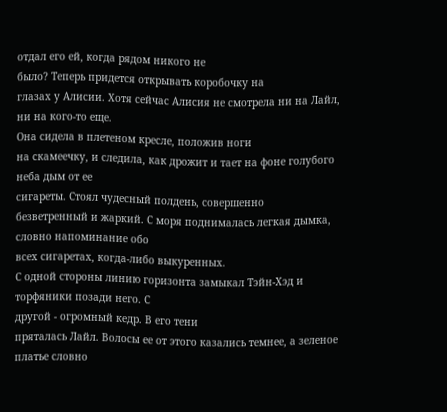отдал его ей, когда рядом никого не
было? Теперь придется открывать коробочку на
глазах у Алисии. Хотя сейчас Алисия не смотрела ни на Лайл, ни на кого-то еще.
Она сидела в плетеном кресле, положив ноги
на скамеечку, и следила, как дрожит и тает на фоне голубого неба дым от ее
сигареты. Стоял чудесный полдень, совершенно
безветренный и жаркий. С моря поднималась легкая дымка, словно напоминание обо
всех сигаретах, когда-либо выкуренных.
С одной стороны линию горизонта замыкал Тэйн-Хэд и торфяники позади него. С
другой - огромный кедр. В его тени
пряталась Лайл. Волосы ее от этого казались темнее, а зеленое платье словно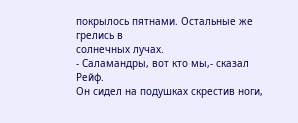покрылось пятнами. Остальные же грелись в
солнечных лучах.
- Саламандры, вот кто мы,- сказал Рейф.
Он сидел на подушках скрестив ноги,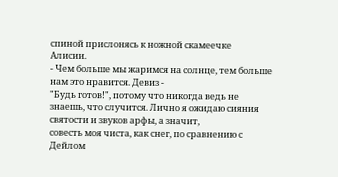спиной прислонясь к ножной скамеечке
Алисии.
- Чем больше мы жаримся на солнце, тем больше нам это нравится. Девиз -
"Будь готов!", потому что никогда ведь не
знаешь, что случится. Лично я ожидаю сияния святости и звуков арфы, а значит,
совесть моя чиста, как снег, по сравнению с
Дейлом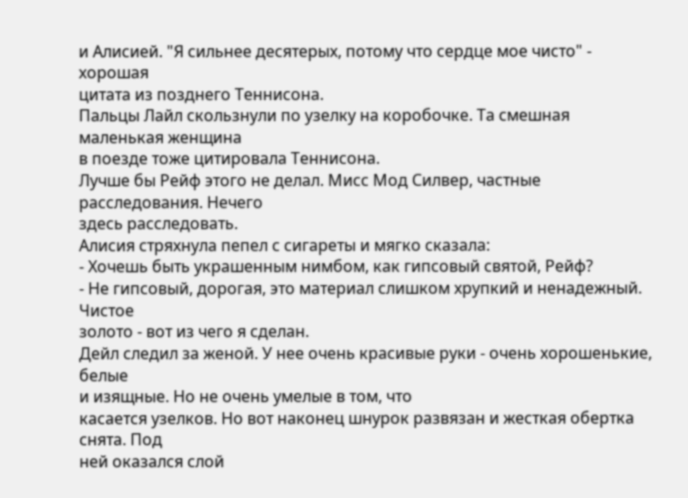и Алисией. "Я сильнее десятерых, потому что сердце мое чисто" - хорошая
цитата из позднего Теннисона.
Пальцы Лайл скользнули по узелку на коробочке. Та смешная маленькая женщина
в поезде тоже цитировала Теннисона.
Лучше бы Рейф этого не делал. Мисс Мод Силвер, частные расследования. Нечего
здесь расследовать.
Алисия стряхнула пепел с сигареты и мягко сказала:
- Хочешь быть украшенным нимбом, как гипсовый святой, Рейф?
- Не гипсовый, дорогая, это материал слишком хрупкий и ненадежный. Чистое
золото - вот из чего я сделан.
Дейл следил за женой. У нее очень красивые руки - очень хорошенькие, белые
и изящные. Но не очень умелые в том, что
касается узелков. Но вот наконец шнурок развязан и жесткая обертка снята. Под
ней оказался слой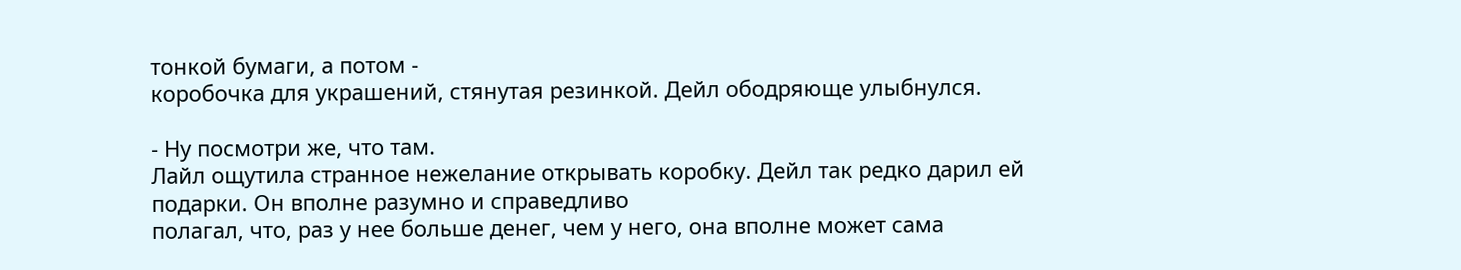тонкой бумаги, а потом -
коробочка для украшений, стянутая резинкой. Дейл ободряюще улыбнулся.

- Ну посмотри же, что там.
Лайл ощутила странное нежелание открывать коробку. Дейл так редко дарил ей
подарки. Он вполне разумно и справедливо
полагал, что, раз у нее больше денег, чем у него, она вполне может сама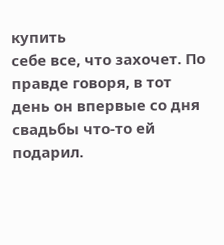купить
себе все, что захочет. По правде говоря, в тот
день он впервые со дня свадьбы что-то ей подарил.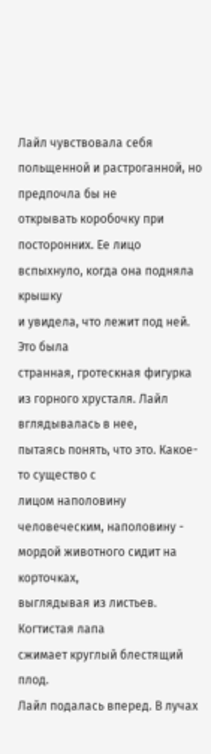Лайл чувствовала себя
польщенной и растроганной, но предпочла бы не
открывать коробочку при посторонних. Ее лицо вспыхнуло, когда она подняла крышку
и увидела, что лежит под ней. Это была
странная, гротескная фигурка из горного хрусталя. Лайл вглядывалась в нее,
пытаясь понять, что это. Какое-то существо с
лицом наполовину человеческим, наполовину - мордой животного сидит на корточках,
выглядывая из листьев. Когтистая лапа
сжимает круглый блестящий плод.
Лайл подалась вперед. В лучах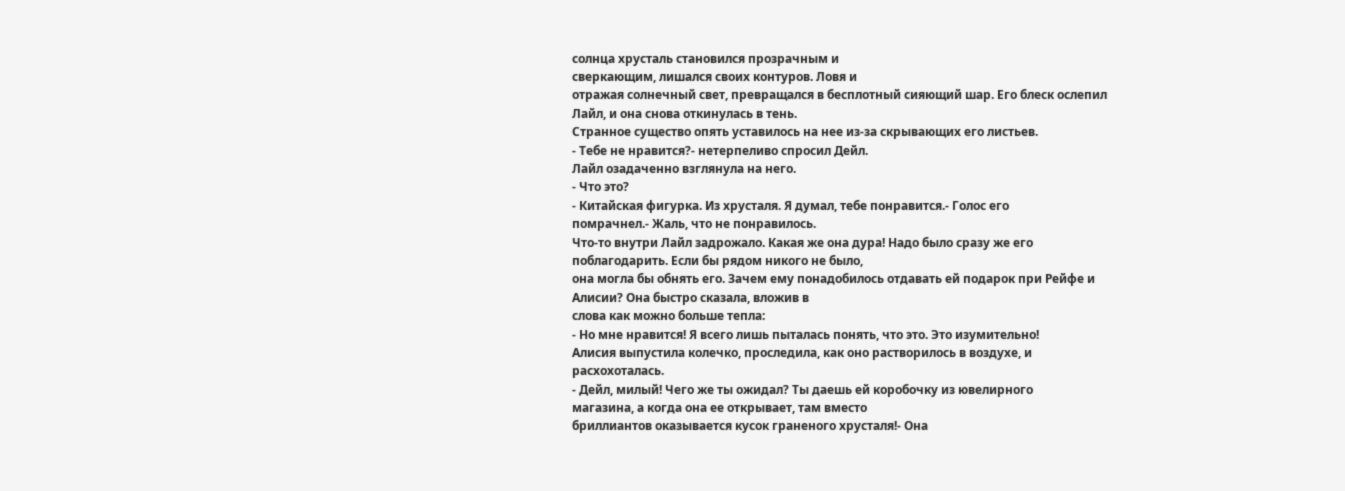солнца хрусталь становился прозрачным и
сверкающим, лишался своих контуров. Ловя и
отражая солнечный свет, превращался в бесплотный сияющий шар. Его блеск ослепил
Лайл, и она снова откинулась в тень.
Странное существо опять уставилось на нее из-за скрывающих его листьев.
- Тебе не нравится?- нетерпеливо спросил Дейл.
Лайл озадаченно взглянула на него.
- Что это?
- Китайская фигурка. Из хрусталя. Я думал, тебе понравится.- Голос его
помрачнел.- Жаль, что не понравилось.
Что-то внутри Лайл задрожало. Какая же она дура! Надо было сразу же его
поблагодарить. Если бы рядом никого не было,
она могла бы обнять его. Зачем ему понадобилось отдавать ей подарок при Рейфе и
Алисии? Она быстро сказала, вложив в
слова как можно больше тепла:
- Но мне нравится! Я всего лишь пыталась понять, что это. Это изумительно!
Алисия выпустила колечко, проследила, как оно растворилось в воздухе, и
расхохоталась.
- Дейл, милый! Чего же ты ожидал? Ты даешь ей коробочку из ювелирного
магазина, а когда она ее открывает, там вместо
бриллиантов оказывается кусок граненого хрусталя!- Она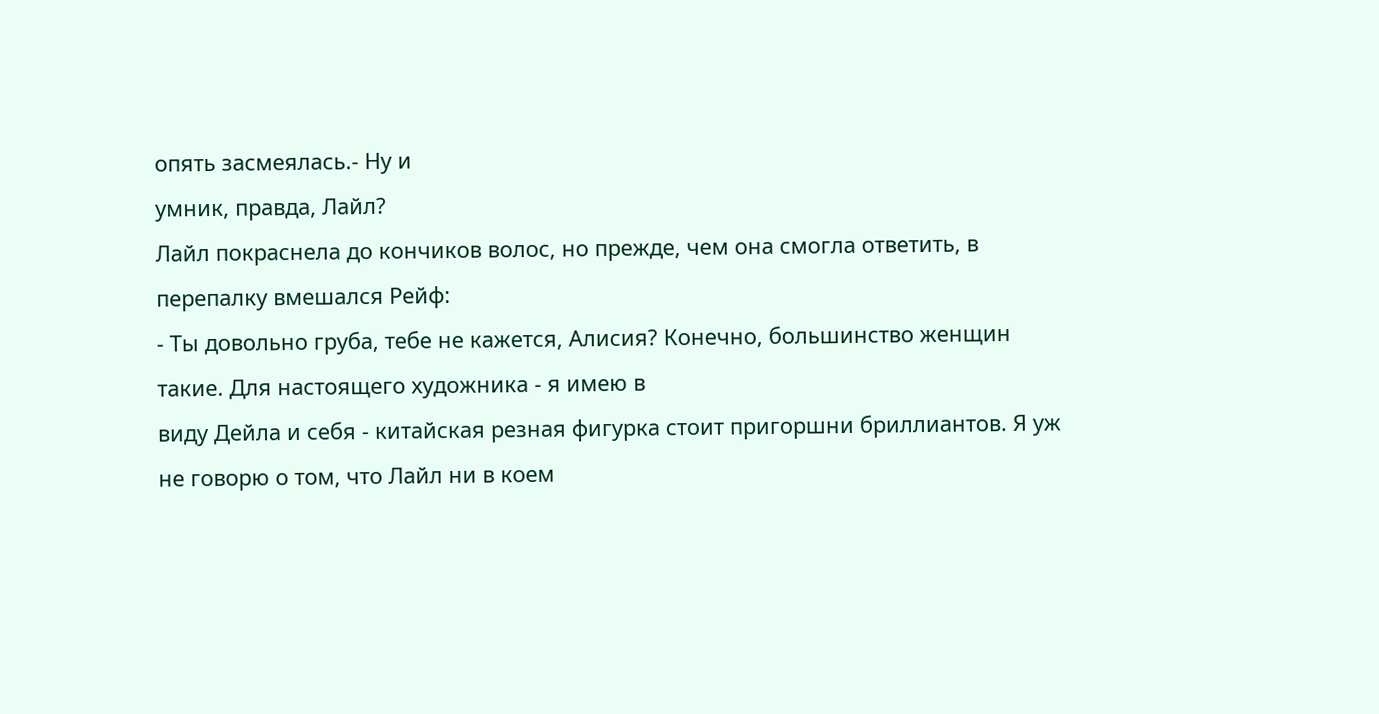опять засмеялась.- Ну и
умник, правда, Лайл?
Лайл покраснела до кончиков волос, но прежде, чем она смогла ответить, в
перепалку вмешался Рейф:
- Ты довольно груба, тебе не кажется, Алисия? Конечно, большинство женщин
такие. Для настоящего художника - я имею в
виду Дейла и себя - китайская резная фигурка стоит пригоршни бриллиантов. Я уж
не говорю о том, что Лайл ни в коем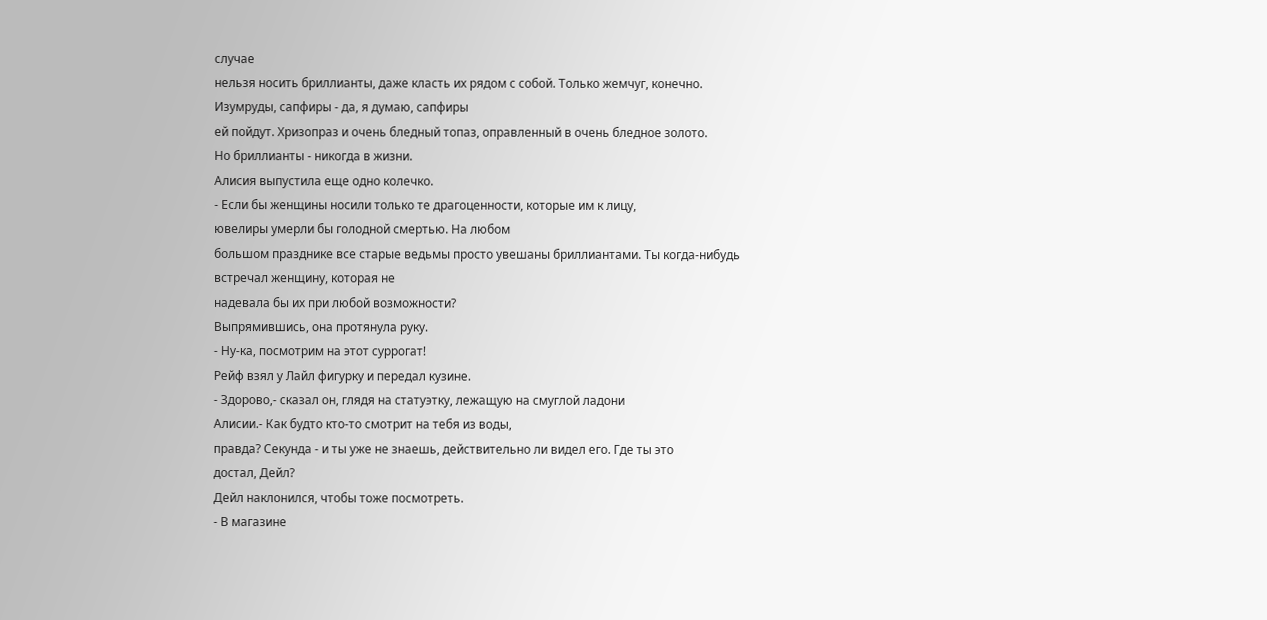случае
нельзя носить бриллианты, даже класть их рядом с собой. Только жемчуг, конечно.
Изумруды, сапфиры - да, я думаю, сапфиры
ей пойдут. Хризопраз и очень бледный топаз, оправленный в очень бледное золото.
Но бриллианты - никогда в жизни.
Алисия выпустила еще одно колечко.
- Если бы женщины носили только те драгоценности, которые им к лицу,
ювелиры умерли бы голодной смертью. На любом
большом празднике все старые ведьмы просто увешаны бриллиантами. Ты когда-нибудь
встречал женщину, которая не
надевала бы их при любой возможности?
Выпрямившись, она протянула руку.
- Ну-ка, посмотрим на этот суррогат!
Рейф взял у Лайл фигурку и передал кузине.
- Здорово,- сказал он, глядя на статуэтку, лежащую на смуглой ладони
Алисии.- Как будто кто-то смотрит на тебя из воды,
правда? Секунда - и ты уже не знаешь, действительно ли видел его. Где ты это
достал, Дейл?
Дейл наклонился, чтобы тоже посмотреть.
- В магазине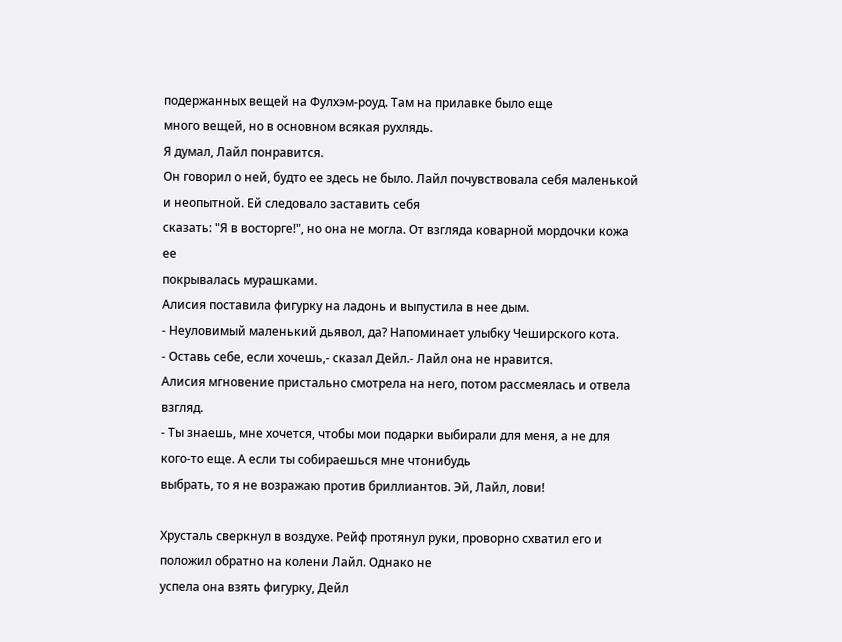подержанных вещей на Фулхэм-роуд. Там на прилавке было еще
много вещей, но в основном всякая рухлядь.
Я думал, Лайл понравится.
Он говорил о ней, будто ее здесь не было. Лайл почувствовала себя маленькой
и неопытной. Ей следовало заставить себя
сказать: "Я в восторге!", но она не могла. От взгляда коварной мордочки кожа ее
покрывалась мурашками.
Алисия поставила фигурку на ладонь и выпустила в нее дым.
- Неуловимый маленький дьявол, да? Напоминает улыбку Чеширского кота.
- Оставь себе, если хочешь,- сказал Дейл.- Лайл она не нравится.
Алисия мгновение пристально смотрела на него, потом рассмеялась и отвела
взгляд.
- Ты знаешь, мне хочется, чтобы мои подарки выбирали для меня, а не для
кого-то еще. А если ты собираешься мне чтонибудь
выбрать, то я не возражаю против бриллиантов. Эй, Лайл, лови!

Хрусталь сверкнул в воздухе. Рейф протянул руки, проворно схватил его и
положил обратно на колени Лайл. Однако не
успела она взять фигурку, Дейл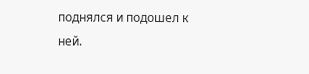поднялся и подошел к ней.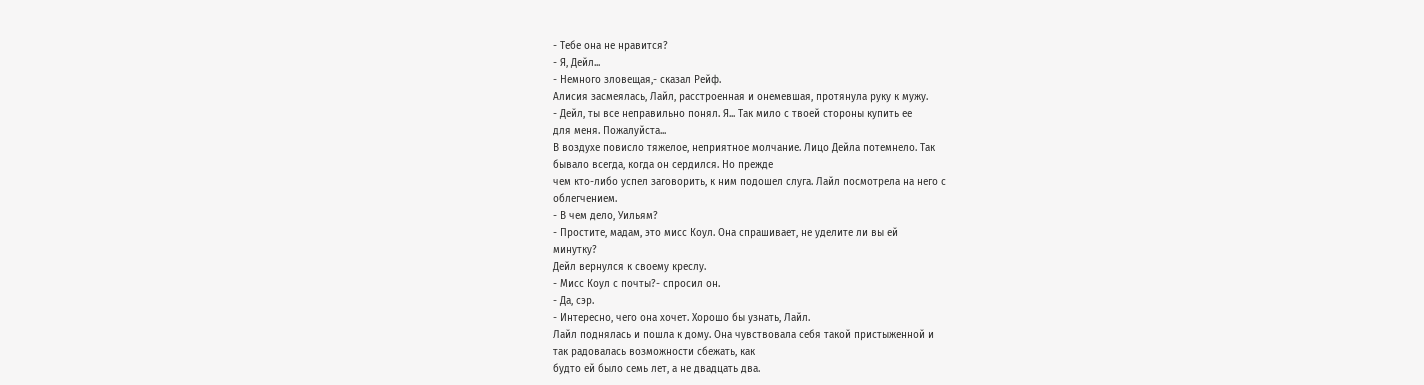- Тебе она не нравится?
- Я, Дейл...
- Немного зловещая,- сказал Рейф.
Алисия засмеялась, Лайл, расстроенная и онемевшая, протянула руку к мужу.
- Дейл, ты все неправильно понял. Я... Так мило с твоей стороны купить ее
для меня. Пожалуйста...
В воздухе повисло тяжелое, неприятное молчание. Лицо Дейла потемнело. Так
бывало всегда, когда он сердился. Но прежде
чем кто-либо успел заговорить, к ним подошел слуга. Лайл посмотрела на него с
облегчением.
- В чем дело, Уильям?
- Простите, мадам, это мисс Коул. Она спрашивает, не уделите ли вы ей
минутку?
Дейл вернулся к своему креслу.
- Мисс Коул с почты?- спросил он.
- Да, сэр.
- Интересно, чего она хочет. Хорошо бы узнать, Лайл.
Лайл поднялась и пошла к дому. Она чувствовала себя такой пристыженной и
так радовалась возможности сбежать, как
будто ей было семь лет, а не двадцать два.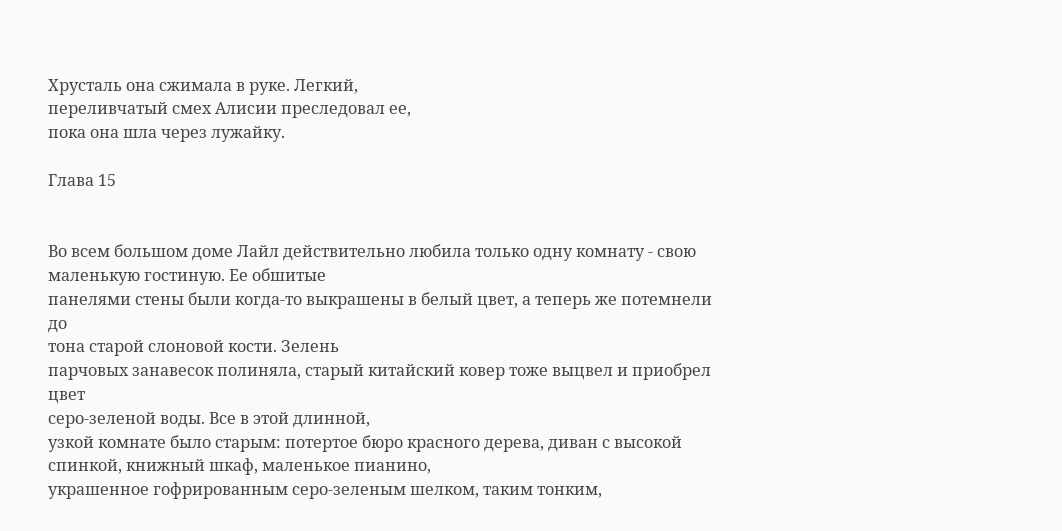Хрусталь она сжимала в руке. Легкий,
переливчатый смех Алисии преследовал ее,
пока она шла через лужайку.

Глава 15


Во всем большом доме Лайл действительно любила только одну комнату - свою
маленькую гостиную. Ее обшитые
панелями стены были когда-то выкрашены в белый цвет, а теперь же потемнели до
тона старой слоновой кости. Зелень
парчовых занавесок полиняла, старый китайский ковер тоже выцвел и приобрел цвет
серо-зеленой воды. Все в этой длинной,
узкой комнате было старым: потертое бюро красного дерева, диван с высокой
спинкой, книжный шкаф, маленькое пианино,
украшенное гофрированным серо-зеленым шелком, таким тонким,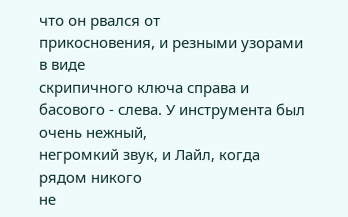что он рвался от
прикосновения, и резными узорами в виде
скрипичного ключа справа и басового - слева. У инструмента был очень нежный,
негромкий звук, и Лайл, когда рядом никого
не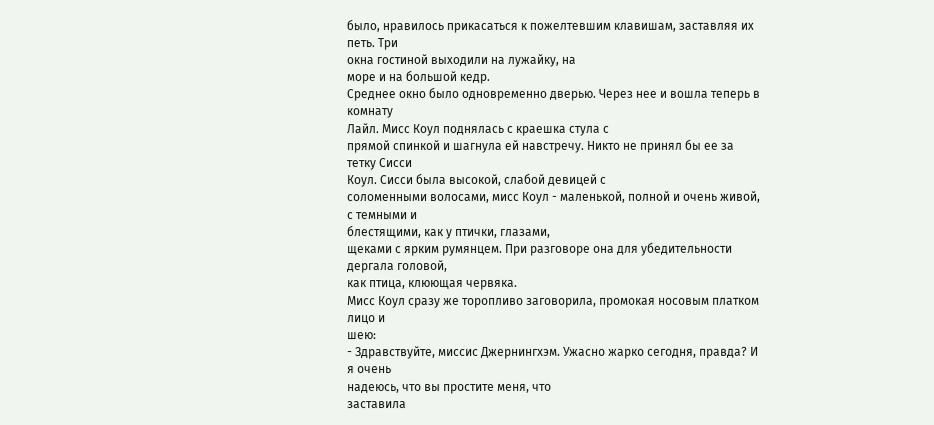было, нравилось прикасаться к пожелтевшим клавишам, заставляя их петь. Три
окна гостиной выходили на лужайку, на
море и на большой кедр.
Среднее окно было одновременно дверью. Через нее и вошла теперь в комнату
Лайл. Мисс Коул поднялась с краешка стула с
прямой спинкой и шагнула ей навстречу. Никто не принял бы ее за тетку Сисси
Коул. Сисси была высокой, слабой девицей с
соломенными волосами, мисс Коул - маленькой, полной и очень живой, с темными и
блестящими, как у птички, глазами,
щеками с ярким румянцем. При разговоре она для убедительности дергала головой,
как птица, клюющая червяка.
Мисс Коул сразу же торопливо заговорила, промокая носовым платком лицо и
шею:
- Здравствуйте, миссис Джернингхэм. Ужасно жарко сегодня, правда? И я очень
надеюсь, что вы простите меня, что
заставила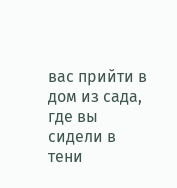вас прийти в дом из сада, где вы сидели в тени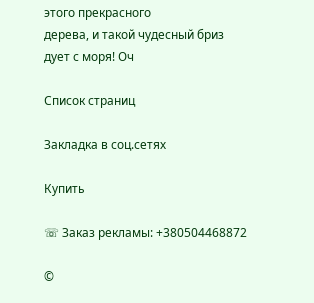этого прекрасного
дерева, и такой чудесный бриз дует с моря! Оч

Список страниц

Закладка в соц.сетях

Купить

☏ Заказ рекламы: +380504468872

©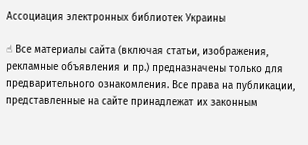Ассоциация электронных библиотек Украины

☝ Все материалы сайта (включая статьи, изображения, рекламные объявления и пр.) предназначены только для предварительного ознакомления. Все права на публикации, представленные на сайте принадлежат их законным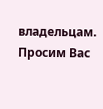владельцам. Просим Вас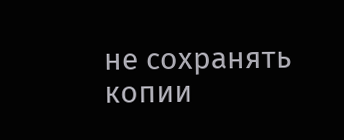не сохранять копии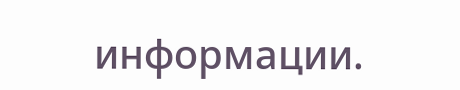информации.